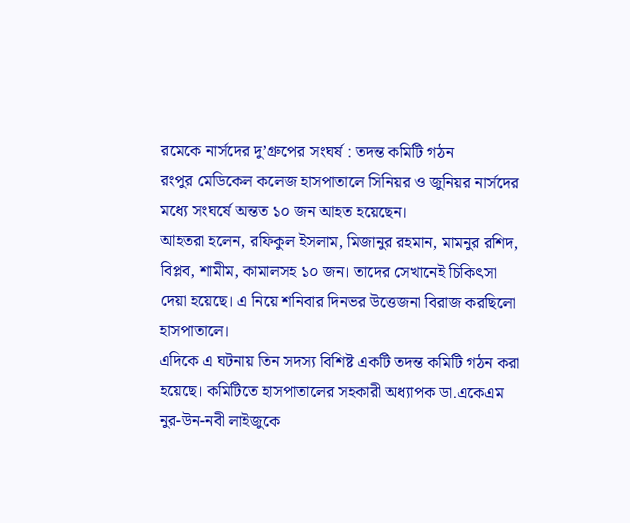রমেকে নার্সদের দু’গ্রুপের সংঘর্ষ : তদন্ত কমিটি গঠন
রংপুর মেডিকেল কলেজ হাসপাতালে সিনিয়র ও জুনিয়র নার্সদের মধ্যে সংঘর্ষে অন্তত ১০ জন আহত হয়েছেন।
আহতরা হলেন, রফিকুল ইসলাম, মিজানুর রহমান, মামনুর রশিদ, বিপ্লব, শামীম, কামালসহ ১০ জন। তাদের সেখানেই চিকিৎসা দেয়া হয়েছে। এ নিয়ে শনিবার দিনভর উত্তেজনা বিরাজ করছিলো হাসপাতালে।
এদিকে এ ঘটনায় তিন সদস্য বিশিষ্ট একটি তদন্ত কমিটি গঠন করা হয়েছে। কমিটিতে হাসপাতালের সহকারী অধ্যাপক ডা.একেএম নুর-উন-নবী লাইজুকে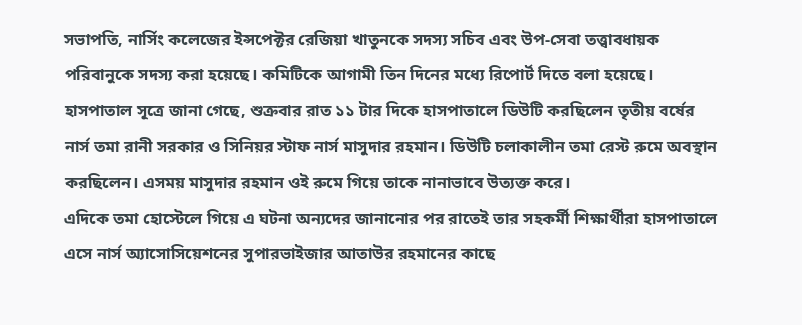সভাপতি, নার্সিং কলেজের ইন্সপেক্টর রেজিয়া খাতুনকে সদস্য সচিব এবং উপ-সেবা তত্ত্বাবধায়ক পরিবানুকে সদস্য করা হয়েছে। কমিটিকে আগামী তিন দিনের মধ্যে রিপোর্ট দিতে বলা হয়েছে।
হাসপাতাল সূত্রে জানা গেছে, শুক্রবার রাত ১১ টার দিকে হাসপাতালে ডিউটি করছিলেন তৃতীয় বর্ষের নার্স তমা রানী সরকার ও সিনিয়র স্টাফ নার্স মাসুদার রহমান। ডিউটি চলাকালীন তমা রেস্ট রুমে অবস্থান করছিলেন। এসময় মাসুদার রহমান ওই রুমে গিয়ে তাকে নানাভাবে উত্যক্ত করে।
এদিকে তমা হোস্টেলে গিয়ে এ ঘটনা অন্যদের জানানোর পর রাতেই তার সহকর্মী শিক্ষার্থীরা হাসপাতালে এসে নার্স অ্যাসোসিয়েশনের সুপারভাইজার আতাউর রহমানের কাছে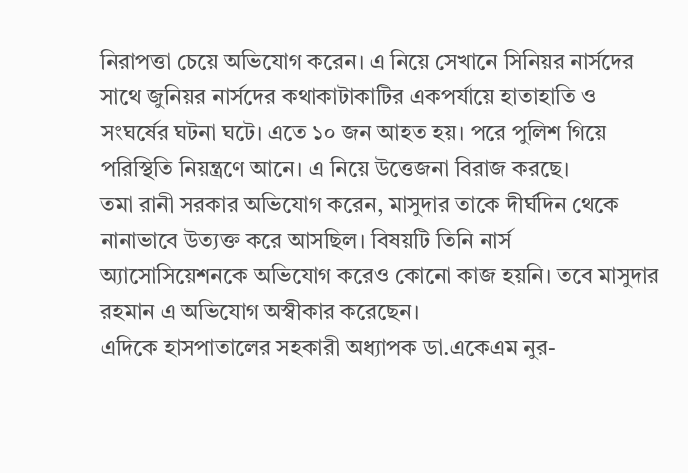নিরাপত্তা চেয়ে অভিযোগ করেন। এ নিয়ে সেখানে সিনিয়র নার্সদের সাথে জুনিয়র নার্সদের কথাকাটাকাটির একপর্যায়ে হাতাহাতি ও সংঘর্ষের ঘটনা ঘটে। এতে ১০ জন আহত হয়। পরে পুলিশ গিয়ে পরিস্থিতি নিয়ন্ত্রণে আনে। এ নিয়ে উত্তেজনা বিরাজ করছে।
তমা রানী সরকার অভিযোগ করেন, মাসুদার তাকে দীর্ঘদিন থেকে নানাভাবে উত্যক্ত করে আসছিল। বিষয়টি তিনি নার্স অ্যাসোসিয়েশনকে অভিযোগ করেও কোনো কাজ হয়নি। তবে মাসুদার রহমান এ অভিযোগ অস্বীকার করেছেন।
এদিকে হাসপাতালের সহকারী অধ্যাপক ডা.একেএম নুর-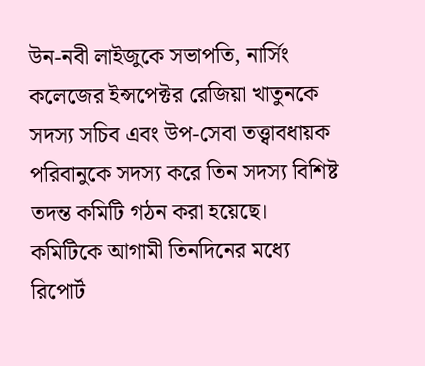উন-নবী লাইজুকে সভাপতি, নার্সিং কলেজের ইন্সপেক্টর রেজিয়া খাতুনকে সদস্য সচিব এবং উপ-সেবা তত্ত্বাবধায়ক পরিবানুকে সদস্য করে তিন সদস্য বিশিষ্ট তদন্ত কমিটি গঠন করা হয়েছে। কমিটিকে আগামী তিনদিনের মধ্যে রিপোর্ট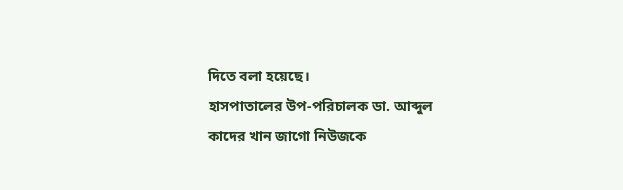দিতে বলা হয়েছে।
হাসপাতালের উপ-পরিচালক ডা. আব্দুল কাদের খান জাগো নিউজকে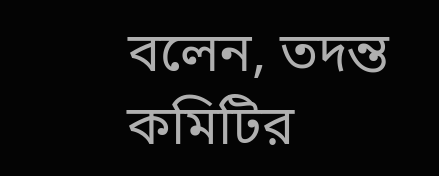বলেন, তদন্ত কমিটির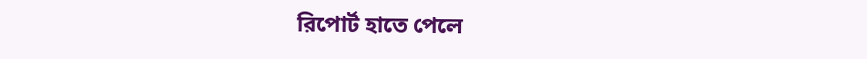রিপোর্ট হাতে পেলে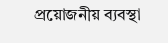প্রয়োজনীয় ব্যবস্থা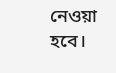নেওয়া হবে।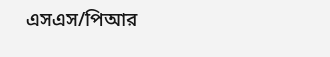এসএস/পিআর